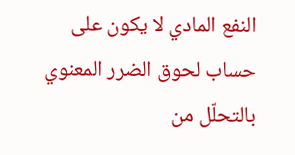النفع المادي لا يكون على حساب لحوق الضرر المعنوي بالتحلّل من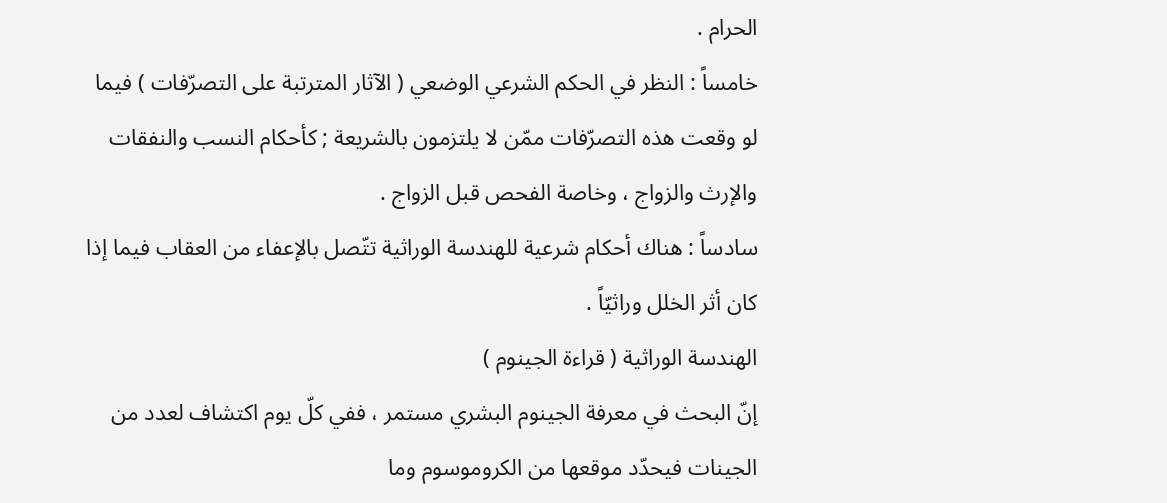الحرام .
خامساً : النظر في الحكم الشرعي الوضعي ( الآثار المترتبة على التصرّفات ) فيما لو وقعت هذه التصرّفات ممّن لا يلتزمون بالشريعة ; كأحكام النسب والنفقات والإرث والزواج ، وخاصة الفحص قبل الزواج .
سادساً : هناك أحكام شرعية للهندسة الوراثية تتّصل بالإعفاء من العقاب فيما إذا كان أثر الخلل وراثيّاً .
الهندسة الوراثية ( قراءة الجينوم )
إنّ البحث في معرفة الجينوم البشري مستمر ، ففي كلّ يوم اكتشاف لعدد من الجينات فيحدّد موقعها من الكروموسوم وما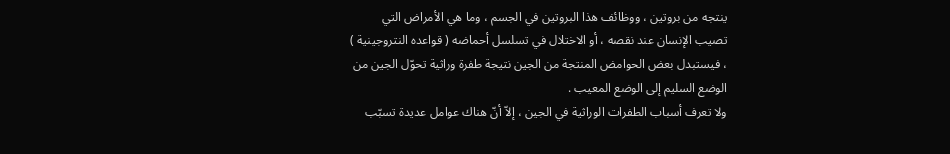ينتجه من بروتين ، ووظائف هذا البروتين في الجسم ، وما هي الأمراض التي تصيب الإنسان عند نقصه ، أو الاختلال في تسلسل أحماضه ( قواعده النتروجينية ) ، فيستبدل بعض الحوامض المنتجة من الجين نتيجة طفرة وراثية تحوّل الجين من الوضع السليم إلى الوضع المعيب .
ولا تعرف أسباب الطفرات الوراثية في الجين ، إلاّ أنّ هناك عوامل عديدة تسبّب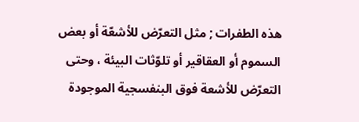هذه الطفرات ; مثل التعرّض للأشعّة أو بعض السموم أو العقاقير أو تلوّثات البيئة ، وحتى التعرّض للأشعة فوق البنفسجية الموجودة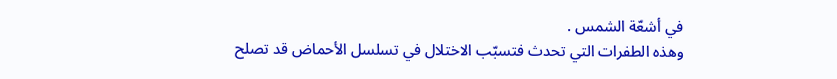في أشعّة الشمس .
وهذه الطفرات التي تحدث فتسبّب الاختلال في تسلسل الأحماض قد تصلح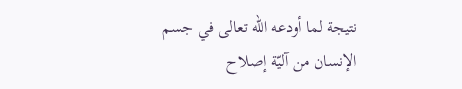نتيجة لما أودعه الله تعالى في جسم الإنسان من آليّة إصلاح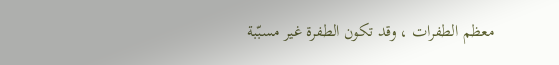معظم الطفرات ، وقد تكون الطفرة غير مسبّبة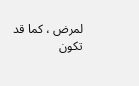لمرض ، كما قد تكون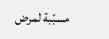مسبّبة لمرض